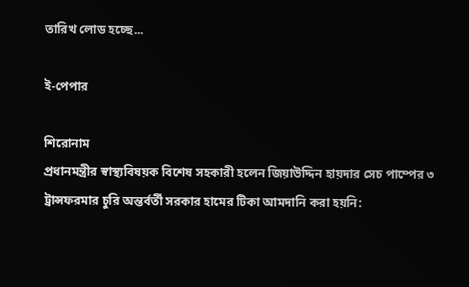তারিখ লোড হচ্ছে...

ই-পেপার

শিরোনাম
প্রধানমন্ত্রীর স্বাস্থ্যবিষয়ক বিশেষ সহকারী হলেন জিয়াউদ্দিন হায়দার সেচ পাম্পের ৩ ট্রান্সফরমার চুরি অন্তর্বর্তী সরকার হামের টিকা আমদানি করা হয়নি: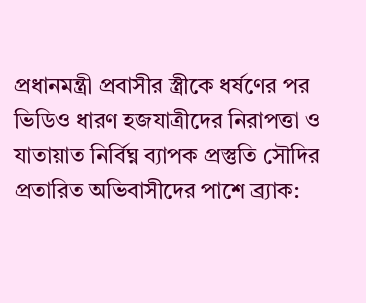প্রধানমন্ত্রী প্রবাসীর স্ত্রীকে ধর্ষণের পর ভিডিও ধারণ হজযাত্রীদের নিরাপত্তা ও যাতায়াত নির্বিঘ্ন ব্যাপক প্রস্তুতি সৌদির প্রতারিত অভিবাসীদের পাশে ব্র্যাক: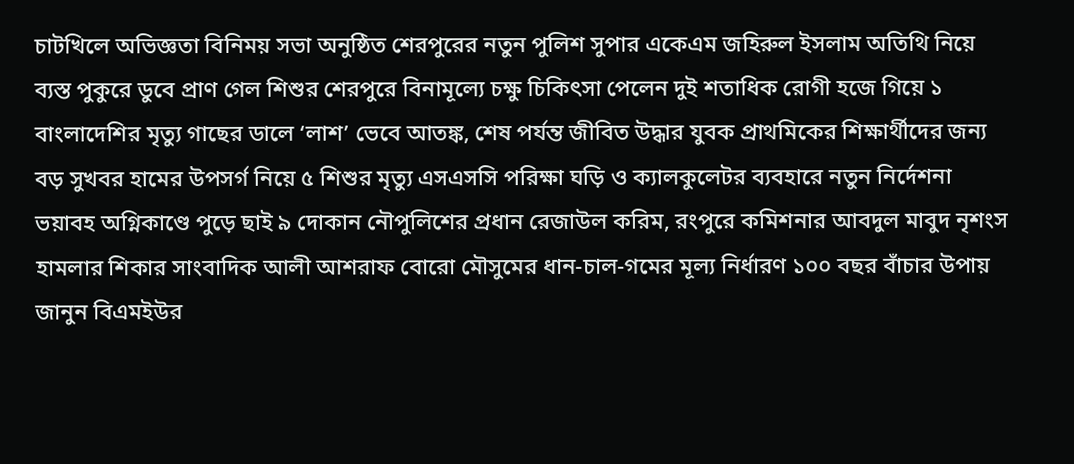চাটখিলে অভিজ্ঞতা বিনিময় সভা অনুষ্ঠিত শেরপুরের নতুন পুলিশ সুপার একেএম জহিরুল ইসলাম অতিথি নিয়ে ব্যস্ত পুকুরে ডুবে প্রাণ গেল শিশুর শেরপুরে বিনামূল্যে চক্ষু চিকিৎসা পেলেন দুই শতাধিক রোগী হজে গিয়ে ১ বাংলাদেশির মৃত্যু গাছের ডালে ‘লাশ’ ভেবে আতঙ্ক, শেষ পর্যন্ত জীবিত উদ্ধার যুবক প্রাথমিকের শিক্ষার্থীদের জন্য বড় সুখবর হামের উপসর্গ নিয়ে ৫ শিশুর মৃত্যু এসএসসি পরিক্ষা ঘড়ি ও ক্যালকুলেটর ব্যবহারে নতুন নির্দেশনা ভয়াবহ অগ্নিকাণ্ডে পুড়ে ছাই ৯ দোকান নৌপুলিশের প্রধান রেজাউল করিম, রংপুরে কমিশনার আবদুল মাবুদ নৃশংস হামলার শিকার সাংবাদিক আলী আশরাফ বোরো মৌসুমের ধান-চাল-গমের মূল্য নির্ধারণ ১০০ বছর বাঁচার উপায় জানুন বিএমইউর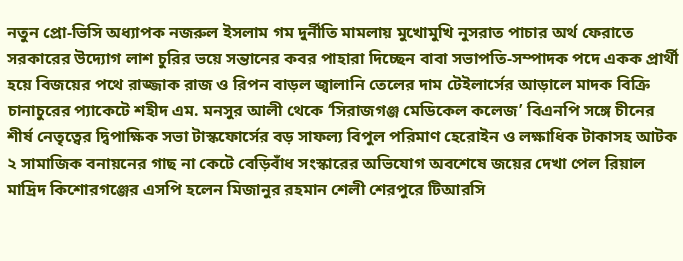নতুন প্রো-ভিসি অধ্যাপক নজরুল ইসলাম গম দুর্নীতি মামলায় মুখোমুখি নুসরাত পাচার অর্থ ফেরাতে সরকারের উদ্যোগ লাশ চুরির ভয়ে সন্তানের কবর পাহারা দিচ্ছেন বাবা সভাপতি-সম্পাদক পদে একক প্রার্থী হয়ে বিজয়ের পথে রাজ্জাক রাজ ও রিপন বাড়ল জ্বালানি তেলের দাম টেইলার্সের আড়ালে মাদক বিক্রি চানাচুরের প্যাকেটে শহীদ এম. মনসুর আলী থেকে ‘সিরাজগঞ্জ মেডিকেল কলেজ’ বিএনপি সঙ্গে চীনের শীর্ষ নেতৃত্বের দ্বিপাক্ষিক সভা টাস্কফোর্সের বড় সাফল্য বিপুল পরিমাণ হেরোইন ও লক্ষাধিক টাকাসহ আটক ২ সামাজিক বনায়নের গাছ না কেটে বেড়িবাঁধ সংস্কারের অভিযোগ অবশেষে জয়ের দেখা পেল রিয়াল মাদ্রিদ কিশোরগঞ্জের এসপি হলেন মিজানুর রহমান শেলী শেরপুরে টিআরসি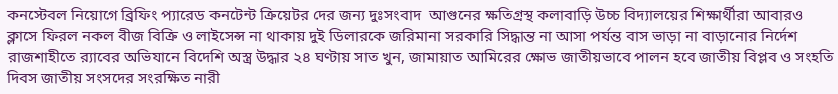কনস্টেবল নিয়োগে ব্রিফিং প্যারেড কনটেন্ট ক্রিয়েটর দের জন্য দুঃসংবাদ  আগুনের ক্ষতিগ্রস্থ কলাবাড়ি উচ্চ বিদ্যালয়ের শিক্ষার্থীরা আবারও ক্লাসে ফিরল নকল বীজ বিক্রি ও লাইসেন্স না থাকায় দুই ডিলারকে জরিমানা সরকারি সিদ্ধান্ত না আসা পর্যন্ত বাস ভাড়া না বাড়ানোর নির্দেশ রাজশাহীতে র‍্যাবের অভিযানে বিদেশি অস্ত্র উদ্ধার ২৪ ঘণ্টায় সাত খুন, জামায়াত আমিরের ক্ষোভ জাতীয়ভাবে পালন হবে জাতীয় বিপ্লব ও সংহতি দিবস জাতীয় সংসদের সংরক্ষিত নারী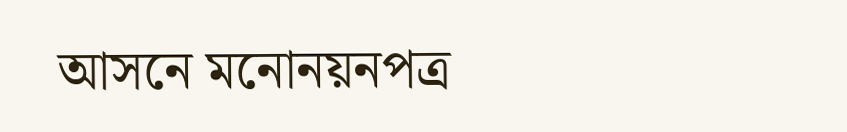আসনে মনোনয়নপত্র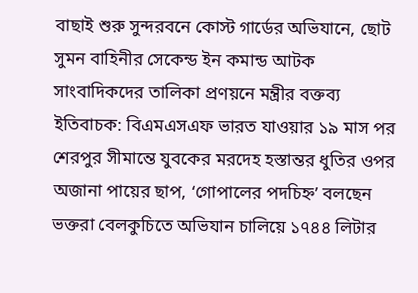বাছাই শুরু সুন্দরবনে কোস্ট গার্ডের অভিযানে, ছোট সুমন বাহিনীর সেকেন্ড ইন কমান্ড আটক সাংবাদিকদের তালিকা প্রণয়নে মন্ত্রীর বক্তব্য ইতিবাচক: বিএমএসএফ ভারত যাওয়ার ১৯ মাস পর শেরপুর সীমান্তে যুবকের মরদেহ হস্তান্তর ধুতির ওপর অজানা পায়ের ছাপ, ‘গোপালের পদচিহ্ন’ বলছেন ভক্তরা বেলকুচিতে অভিযান চালিয়ে ১৭৪৪ লিটার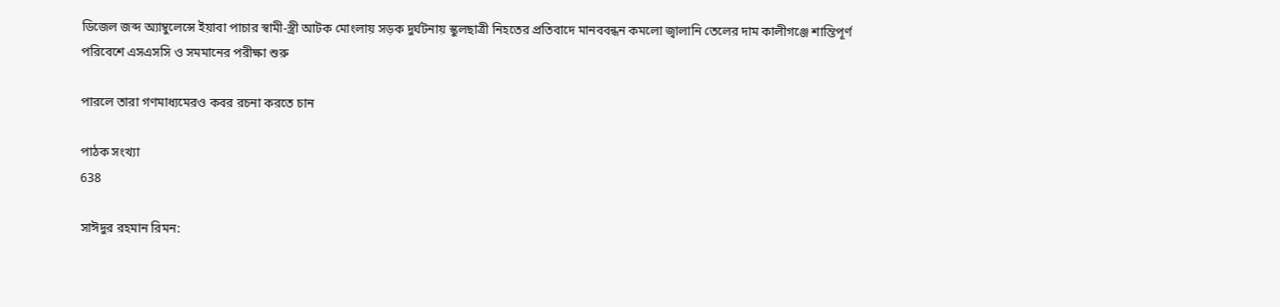ডিজেল জব্দ অ্যাম্বুলেন্সে ইয়াবা পাচার স্বামী-স্ত্রী আটক মোংলায় সড়ক দুর্ঘটনায় স্কুলছাত্রী নিহতের প্রতিবাদে মানববন্ধন কমলো জ্বালানি তেলের দাম কালীগঞ্জে শান্তিপূর্ণ পরিবেশে এসএসসি ও সমমানের পরীক্ষা শুরু

পারলে তারা গণমাধ্যমেরও কবর রচনা করতে চান

পাঠক সংখ্যা
638

সাঈদুর রহমান রিমন: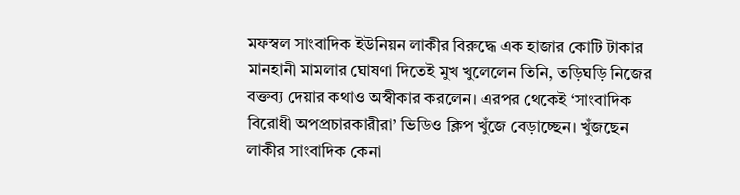মফস্বল সাংবাদিক ইউনিয়ন লাকীর বিরুদ্ধে এক হাজার কোটি টাকার মানহানী মামলার ঘোষণা দিতেই মুখ খুলেলেন তিনি, তড়িঘড়ি নিজের বক্তব্য দেয়ার কথাও অস্বীকার করলেন। এরপর থেকেই ‘সাংবাদিক বিরোধী অপপ্রচারকারীরা’ ভিডিও ক্লিপ খুঁজে বেড়াচ্ছেন। খুঁজছেন লাকীর সাংবাদিক কেনা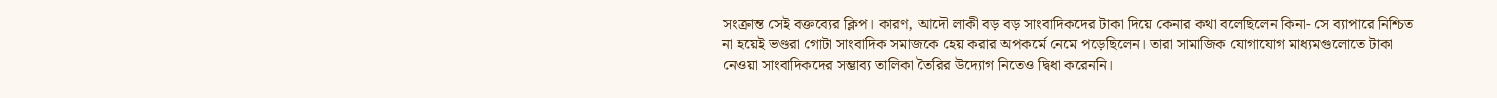সংক্রান্ত সেই বক্তব্যের ক্লিপ। কারণ, আদৌ লাকী বড় বড় সাংবাদিকদের টাকা দিয়ে কেনার কথা বলেছিলেন কিনা- সে ব্যাপারে নিশ্চিত না হয়েই ভণ্ডরা গোটা সাংবাদিক সমাজকে হেয় করার অপকর্মে নেমে পড়েছিলেন। তারা সামাজিক যোগাযোগ মাধ্যমগুলোতে টাকা নেওয়া সাংবাদিকদের সম্ভাব্য তালিকা তৈরির উদ্যোগ নিতেও দ্বিধা করেননি।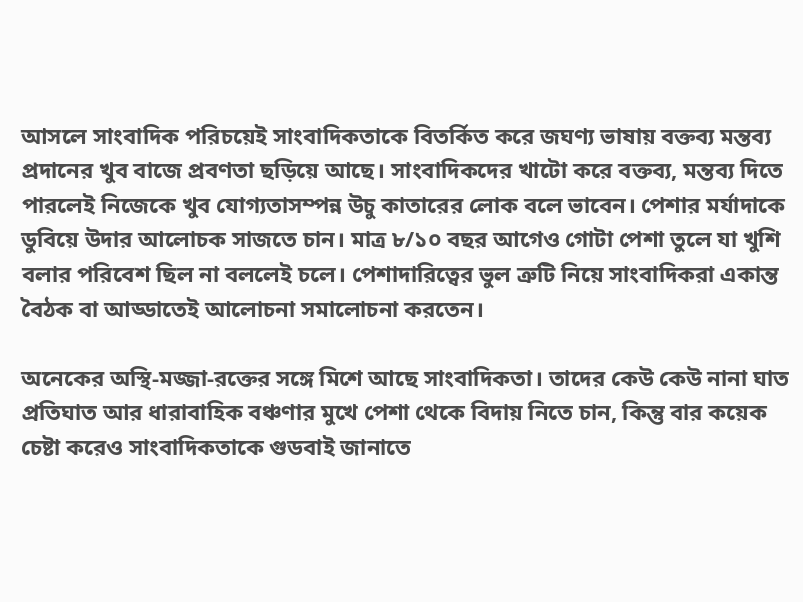আসলে সাংবাদিক পরিচয়েই সাংবাদিকতাকে বিতর্কিত করে জঘণ্য ভাষায় বক্তব্য মন্তব্য প্রদানের খুব বাজে প্রবণতা ছড়িয়ে আছে। সাংবাদিকদের খাটো করে বক্তব্য, মন্তব্য দিতে পারলেই নিজেকে খুব যোগ্যতাসম্পন্ন উচু কাতারের লোক বলে ভাবেন। পেশার মর্যাদাকে ডুবিয়ে উদার আলোচক সাজতে চান। মাত্র ৮/১০ বছর আগেও গোটা পেশা তুলে যা খুশি বলার পরিবেশ ছিল না বললেই চলে। পেশাদারিত্বের ভুল ত্রুটি নিয়ে সাংবাদিকরা একান্ত বৈঠক বা আড্ডাতেই আলোচনা সমালোচনা করতেন।

অনেকের অস্থি-মজ্জা-রক্তের সঙ্গে মিশে আছে সাংবাদিকতা। তাদের কেউ কেউ নানা ঘাত প্রতিঘাত আর ধারাবাহিক বঞ্চণার মুখে পেশা থেকে বিদায় নিতে চান, কিন্তু বার কয়েক চেষ্টা করেও সাংবাদিকতাকে গুডবাই জানাতে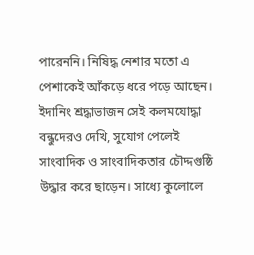পারেননি। নিষিদ্ধ নেশার মতো এ পেশাকেই আঁকড়ে ধরে পড়ে আছেন। ইদানিং শ্রদ্ধাভাজন সেই কলমযোদ্ধা বন্ধুদেরও দেখি, সুযোগ পেলেই সাংবাদিক ও সাংবাদিকতার চৌদ্দগুষ্ঠি উদ্ধার করে ছাড়েন। সাধ্যে কুলোলে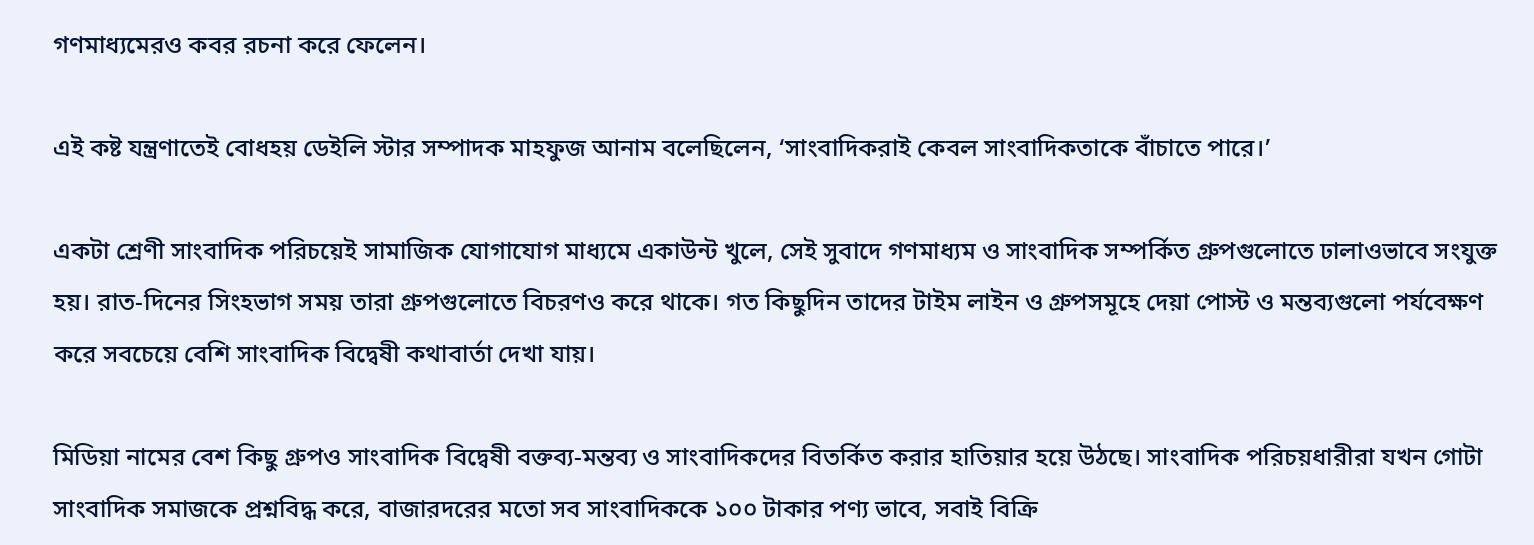গণমাধ্যমেরও কবর রচনা করে ফেলেন।

এই কষ্ট যন্ত্রণাতেই বোধহয় ডেইলি স্টার সম্পাদক মাহফুজ আনাম বলেছিলেন, ‘সাংবাদিকরাই কেবল সাংবাদিকতাকে বাঁচাতে পারে।’

একটা শ্রেণী সাংবাদিক পরিচয়েই সামাজিক যোগাযোগ মাধ্যমে একাউন্ট খুলে, সেই সুবাদে গণমাধ্যম ও সাংবাদিক সম্পর্কিত গ্রুপগুলোতে ঢালাওভাবে সংযুক্ত হয়। রাত-দিনের সিংহভাগ সময় তারা গ্রুপগুলোতে বিচরণও করে থাকে। গত কিছুদিন তাদের টাইম লাইন ও গ্রুপসমূহে দেয়া পোস্ট ও মন্তব্যগুলো পর্যবেক্ষণ করে সবচেয়ে বেশি সাংবাদিক বিদ্বেষী কথাবার্তা দেখা যায়।

মিডিয়া নামের বেশ কিছু গ্রুপও সাংবাদিক বিদ্বেষী বক্তব্য-মন্তব্য ও সাংবাদিকদের বিতর্কিত করার হাতিয়ার হয়ে উঠছে। সাংবাদিক পরিচয়ধারীরা যখন গোটা সাংবাদিক সমাজকে প্রশ্নবিদ্ধ করে, বাজারদরের মতো সব সাংবাদিককে ১০০ টাকার পণ্য ভাবে, সবাই বিক্রি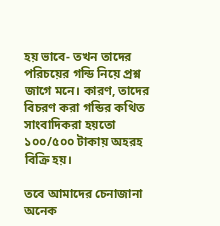হয় ভাবে- তখন তাদের পরিচয়ের গন্ডি নিয়ে প্রশ্ন জাগে মনে। কারণ, তাদের বিচরণ করা গন্ডির কথিত সাংবাদিকরা হয়তো ১০০/৫০০ টাকায় অহরহ বিক্রি হয়।

তবে আমাদের চেনাজানা অনেক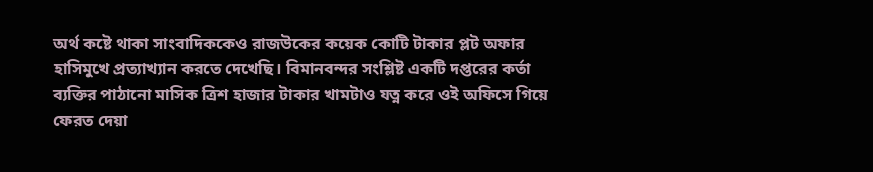অর্থ কষ্টে থাকা সাংবাদিককেও রাজউকের কয়েক কোটি টাকার প্লট অফার হাসিমুখে প্রত্যাখ্যান করতে দেখেছি। বিমানবন্দর সংশ্লিষ্ট একটি দপ্তরের কর্তা ব্যক্তির পাঠানো মাসিক ত্রিশ হাজার টাকার খামটাও যত্ন করে ওই অফিসে গিয়ে ফেরত দেয়া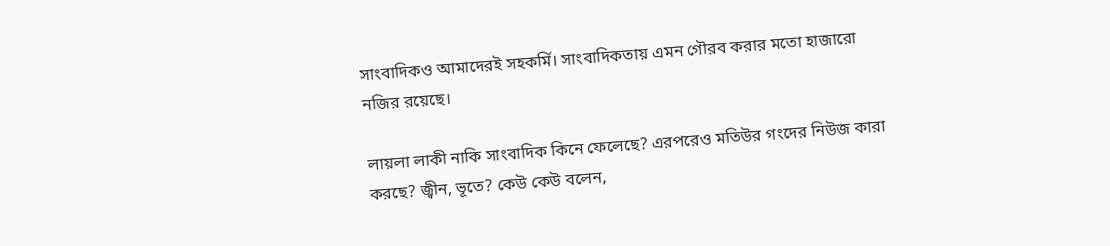সাংবাদিকও আমাদেরই সহকর্মি। সাংবাদিকতায় এমন গৌরব করার মতো হাজারো নজির রয়েছে।

লায়লা লাকী নাকি সাংবাদিক কিনে ফেলেছে? এরপরেও মতিউর গংদের নিউজ কারা করছে? জ্বীন, ভূতে? কেউ কেউ বলেন,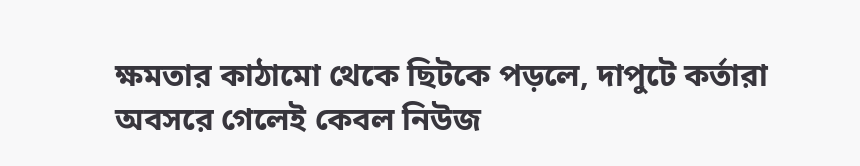ক্ষমতার কাঠামো থেকে ছিটকে পড়লে, দাপুটে কর্তারা অবসরে গেলেই কেবল নিউজ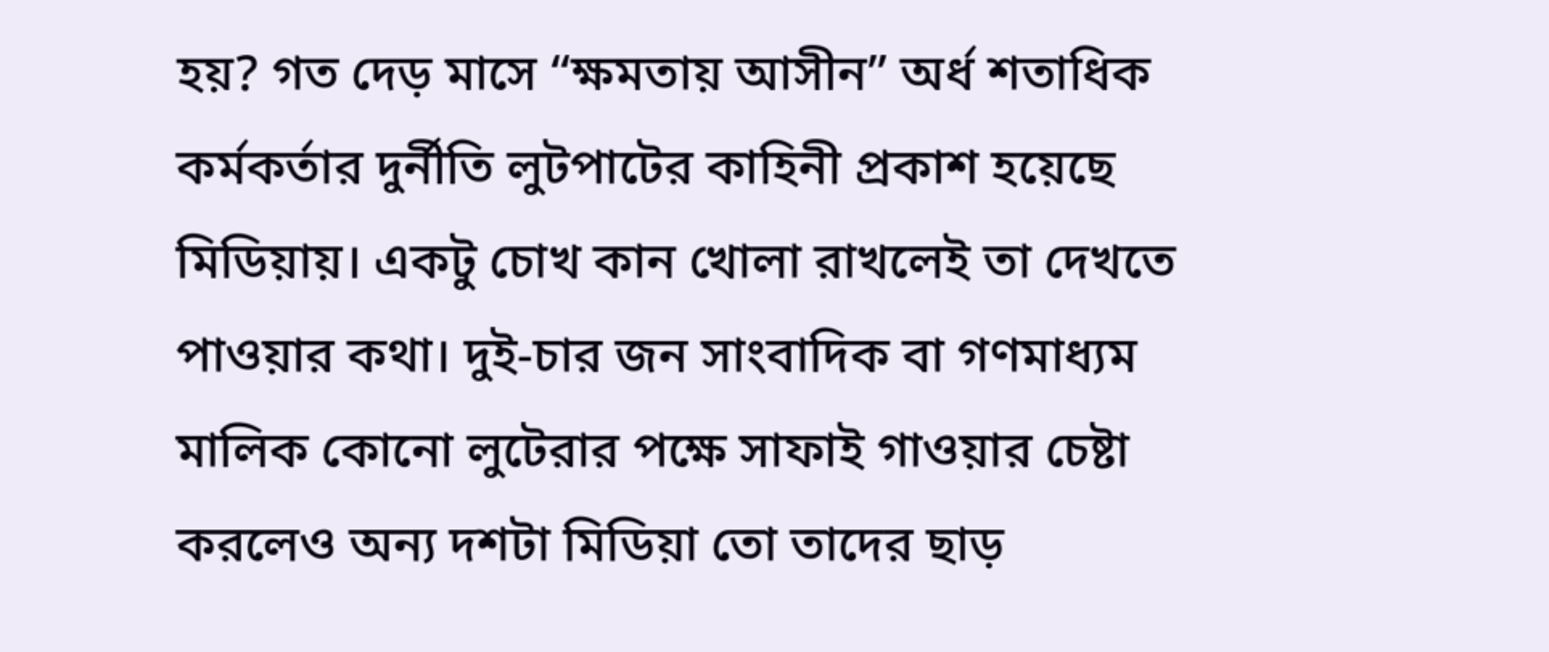হয়? গত দেড় মাসে “ক্ষমতায় আসীন” অর্ধ শতাধিক কর্মকর্তার দুর্নীতি লুটপাটের কাহিনী প্রকাশ হয়েছে মিডিয়ায়। একটু চোখ কান খোলা রাখলেই তা দেখতে পাওয়ার কথা। দুই-চার জন সাংবাদিক বা গণমাধ্যম মালিক কোনো লুটেরার পক্ষে সাফাই গাওয়ার চেষ্টা করলেও অন্য দশটা মিডিয়া তো তাদের ছাড়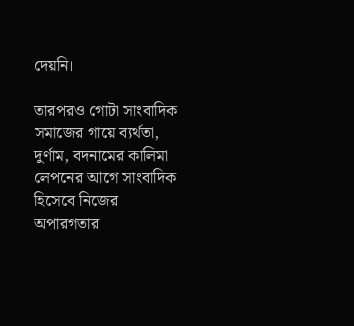দেয়নি।

তারপরও গোটা সাংবাদিক সমাজের গায়ে ব্যর্থতা, দুর্ণাম, বদনামের কালিমা লেপনের আগে সাংবাদিক হিসেবে নিজের অপারগতার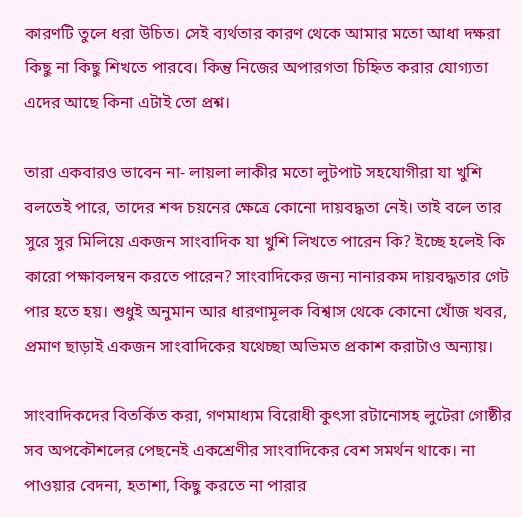কারণটি তুলে ধরা উচিত। সেই ব্যর্থতার কারণ থেকে আমার মতো আধা দক্ষরা কিছু না কিছু শিখতে পারবে। কিন্তু নিজের অপারগতা চিহ্নিত করার যোগ্যতা এদের আছে কিনা এটাই তো প্রশ্ন।

তারা একবারও ভাবেন না- লায়লা লাকীর মতো লুটপাট সহযোগীরা যা খুশি বলতেই পারে, তাদের শব্দ চয়নের ক্ষেত্রে কোনো দায়বদ্ধতা নেই। তাই বলে তার সুরে সুর মিলিয়ে একজন সাংবাদিক যা খুশি লিখতে পারেন কি? ইচ্ছে হলেই কি কারো পক্ষাবলম্বন করতে পারেন? সাংবাদিকের জন্য নানারকম দায়বদ্ধতার গেট পার হতে হয়। শুধুই অনুমান আর ধারণামূলক বিশ্বাস থেকে কোনো খোঁজ খবর, প্রমাণ ছাড়াই একজন সাংবাদিকের যথেচ্ছা অভিমত প্রকাশ করাটাও অন্যায়।

সাংবাদিকদের বিতর্কিত করা, গণমাধ্যম বিরোধী কুৎসা রটানোসহ লুটেরা গোষ্ঠীর সব অপকৌশলের পেছনেই একশ্রেণীর সাংবাদিকের বেশ সমর্থন থাকে। না পাওয়ার বেদনা, হতাশা, কিছু করতে না পারার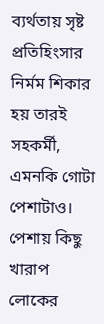ব্যর্থতায় সৃষ্ট প্রতিহিংসার নির্মম শিকার হয় তারই সহকর্মী, এমনকি গোটা পেশাটাও। পেশায় কিছু খারাপ লোকের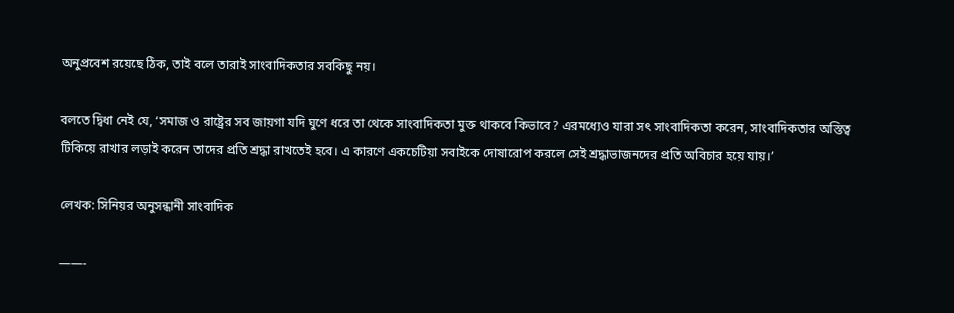অনুপ্রবেশ রয়েছে ঠিক, তাই বলে তারাই সাংবাদিকতার সবকিছু নয়।

বলতে দ্বিধা নেই যে, ‘সমাজ ও রাষ্ট্রের সব জায়গা যদি ঘুণে ধরে তা থেকে সাংবাদিকতা মুক্ত থাকবে কিভাবে? এরমধ্যেও যারা সৎ সাংবাদিকতা করেন, সাংবাদিকতার অস্তিত্ব টিকিয়ে রাখার লড়াই করেন তাদের প্রতি শ্রদ্ধা রাখতেই হবে। এ কারণে একচেটিয়া সবাইকে দোষারোপ করলে সেই শ্রদ্ধাভাজনদের প্রতি অবিচার হয়ে যায়।’

লেখক: সিনিয়র অনুসন্ধানী সাংবাদিক

——-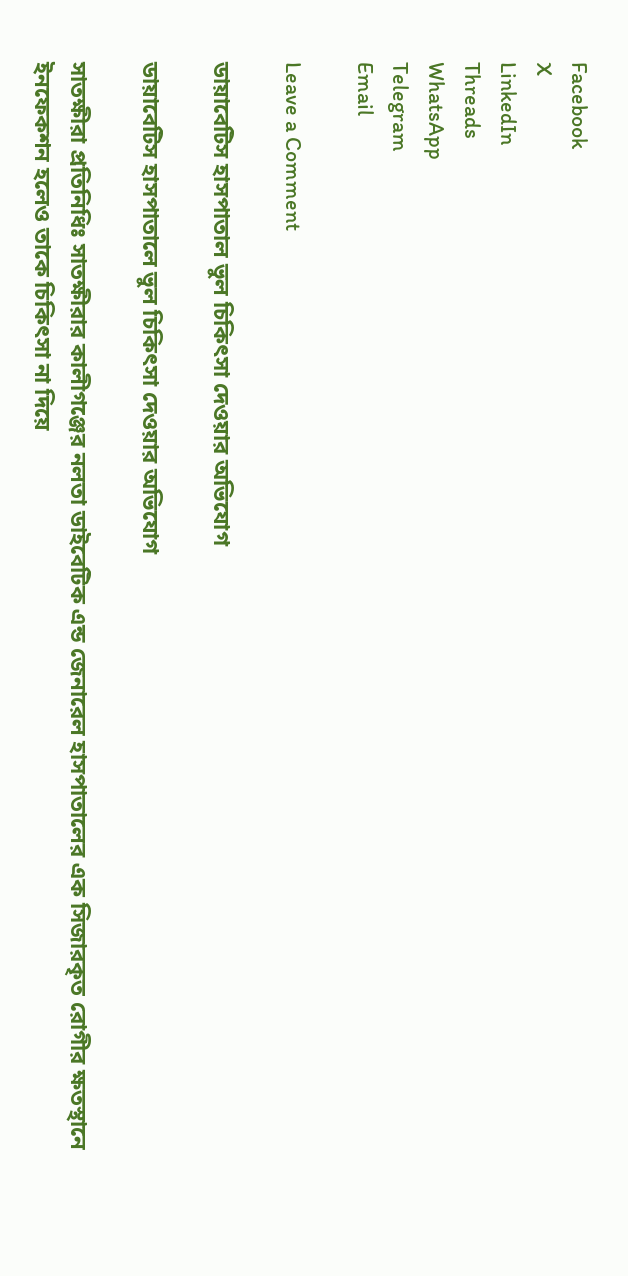Facebook
X
LinkedIn
Threads
WhatsApp
Telegram
Email

Leave a Comment

ডায়াবেটিস হাসপাতাল ভুল চিকিৎসা দেওয়ার অভিযোগ

ডায়াবেটিস হাসপাতালে ভুল চিকিৎসা দেওয়ার অভিযোগ

সাতক্ষীরা প্রতিনিধিঃ সাতক্ষীরার কালীগঞ্জের নলতা ডাইবেটিক এন্ড জেনারেল হাসপাতালের এক সিজারকৃত রোগীর ক্ষতস্থানে ইনফেকশন হলেও তাকে চিকিৎসা না দিয়ে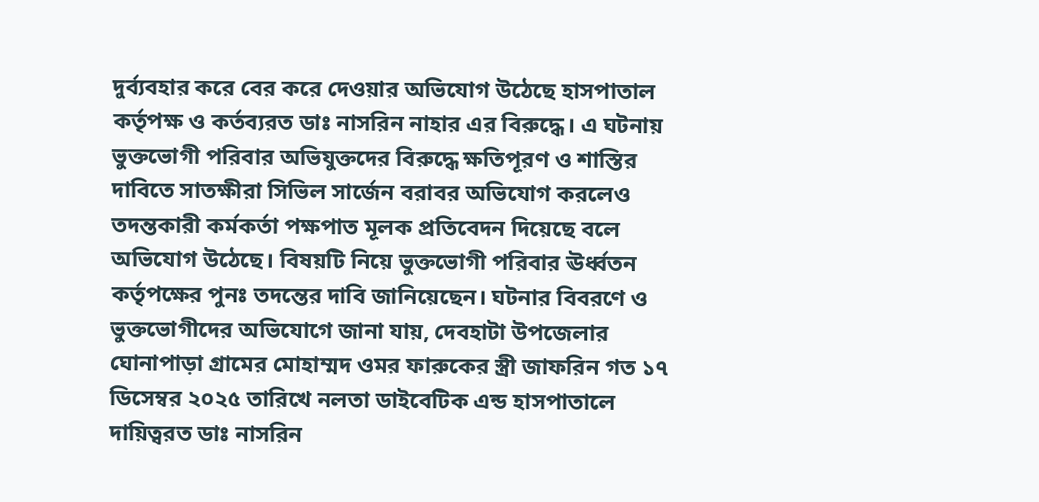দুর্ব্যবহার করে বের করে দেওয়ার অভিযোগ উঠেছে হাসপাতাল কর্তৃপক্ষ ও কর্তব্যরত ডাঃ নাসরিন নাহার এর বিরুদ্ধে। এ ঘটনায় ভুক্তভোগী পরিবার অভিযুক্তদের বিরুদ্ধে ক্ষতিপূরণ ও শাস্তির দাবিতে সাতক্ষীরা সিভিল সার্জেন বরাবর অভিযোগ করলেও তদন্তকারী কর্মকর্তা পক্ষপাত মূলক প্রতিবেদন দিয়েছে বলে অভিযোগ উঠেছে। বিষয়টি নিয়ে ভুক্তভোগী পরিবার ঊর্ধ্বতন কর্তৃপক্ষের পুনঃ তদন্তের দাবি জানিয়েছেন। ঘটনার বিবরণে ও ভুক্তভোগীদের অভিযোগে জানা যায়, দেবহাটা উপজেলার ঘোনাপাড়া গ্রামের মোহাম্মদ ওমর ফারুকের স্ত্রী জাফরিন গত ১৭ ডিসেম্বর ২০২৫ তারিখে নলতা ডাইবেটিক এন্ড হাসপাতালে দায়িত্বরত ডাঃ নাসরিন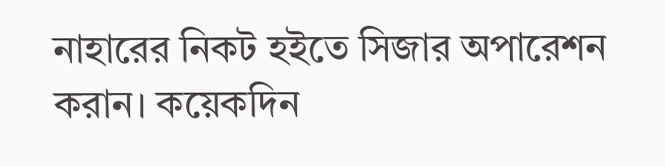নাহারের নিকট হইতে সিজার অপারেশন করান। কয়েকদিন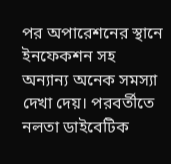পর অপারেশনের স্থানে ইনফেকশন সহ অন্যান্য অনেক সমস্যা দেখা দেয়। পরবর্তীতে নলতা ডাইবেটিক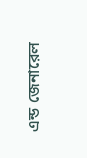এন্ড জেনারেল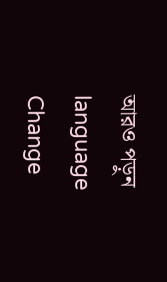আরও পড়ুন
language Change